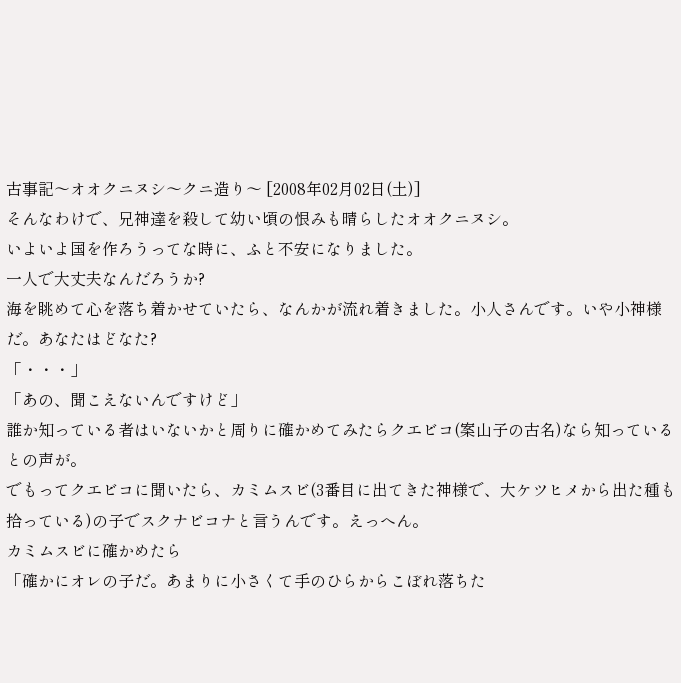古事記〜オオクニヌシ〜クニ造り〜 [2008年02月02日(土)]
そんなわけで、兄神達を殺して幼い頃の恨みも晴らしたオオクニヌシ。
いよいよ国を作ろうってな時に、ふと不安になりました。
一人で大丈夫なんだろうか?
海を眺めて心を落ち着かせていたら、なんかが流れ着きました。小人さんです。いや小神様だ。あなたはどなた?
「・・・」
「あの、聞こえないんですけど」
誰か知っている者はいないかと周りに確かめてみたらクエビコ(案山子の古名)なら知っているとの声が。
でもってクエビコに聞いたら、カミムスビ(3番目に出てきた神様で、大ケツヒメから出た種も拾っている)の子でスクナビコナと言うんです。えっへん。
カミムスビに確かめたら
「確かにオレの子だ。あまりに小さくて手のひらからこぼれ落ちた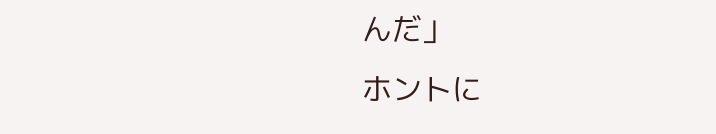んだ」
ホントに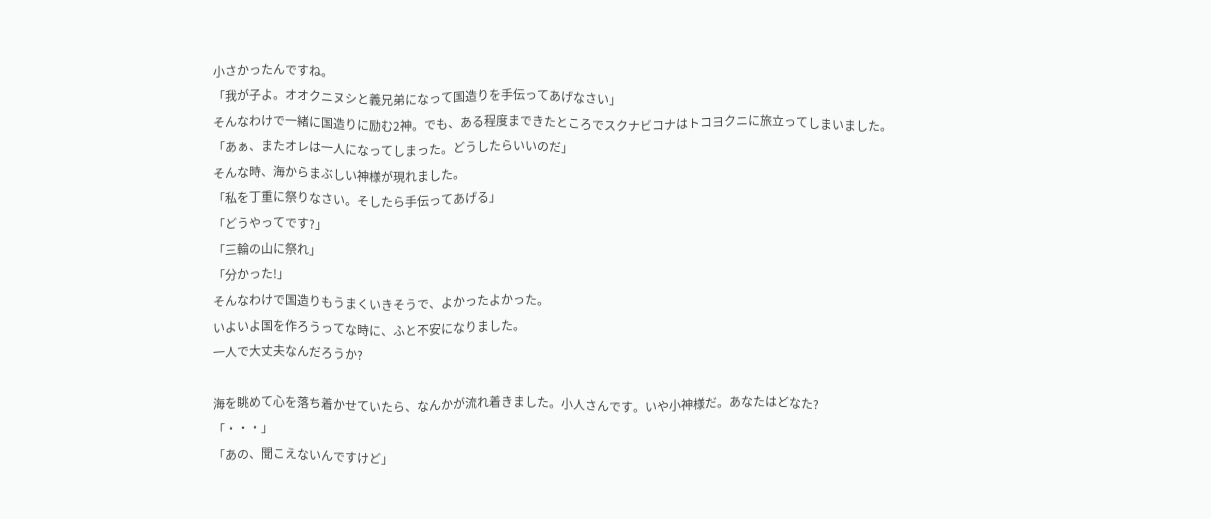小さかったんですね。
「我が子よ。オオクニヌシと義兄弟になって国造りを手伝ってあげなさい」
そんなわけで一緒に国造りに励む2神。でも、ある程度まできたところでスクナビコナはトコヨクニに旅立ってしまいました。
「あぁ、またオレは一人になってしまった。どうしたらいいのだ」
そんな時、海からまぶしい神様が現れました。
「私を丁重に祭りなさい。そしたら手伝ってあげる」
「どうやってです?」
「三輪の山に祭れ」
「分かった!」
そんなわけで国造りもうまくいきそうで、よかったよかった。
いよいよ国を作ろうってな時に、ふと不安になりました。
一人で大丈夫なんだろうか?

海を眺めて心を落ち着かせていたら、なんかが流れ着きました。小人さんです。いや小神様だ。あなたはどなた?
「・・・」
「あの、聞こえないんですけど」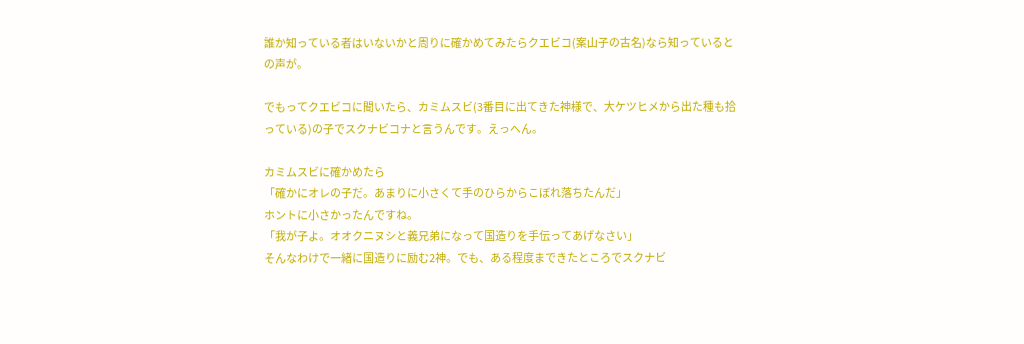誰か知っている者はいないかと周りに確かめてみたらクエビコ(案山子の古名)なら知っているとの声が。

でもってクエビコに聞いたら、カミムスビ(3番目に出てきた神様で、大ケツヒメから出た種も拾っている)の子でスクナビコナと言うんです。えっへん。

カミムスビに確かめたら
「確かにオレの子だ。あまりに小さくて手のひらからこぼれ落ちたんだ」
ホントに小さかったんですね。
「我が子よ。オオクニヌシと義兄弟になって国造りを手伝ってあげなさい」
そんなわけで一緒に国造りに励む2神。でも、ある程度まできたところでスクナビ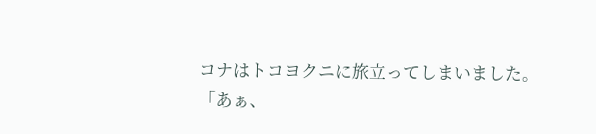コナはトコヨクニに旅立ってしまいました。
「あぁ、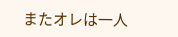またオレは一人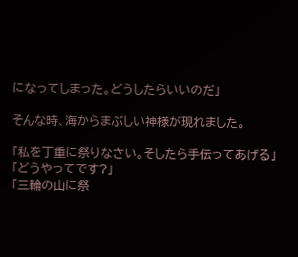になってしまった。どうしたらいいのだ」

そんな時、海からまぶしい神様が現れました。

「私を丁重に祭りなさい。そしたら手伝ってあげる」
「どうやってです?」
「三輪の山に祭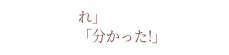れ」
「分かった!」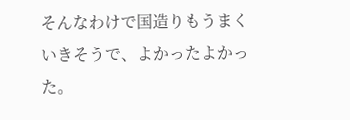そんなわけで国造りもうまくいきそうで、よかったよかった。